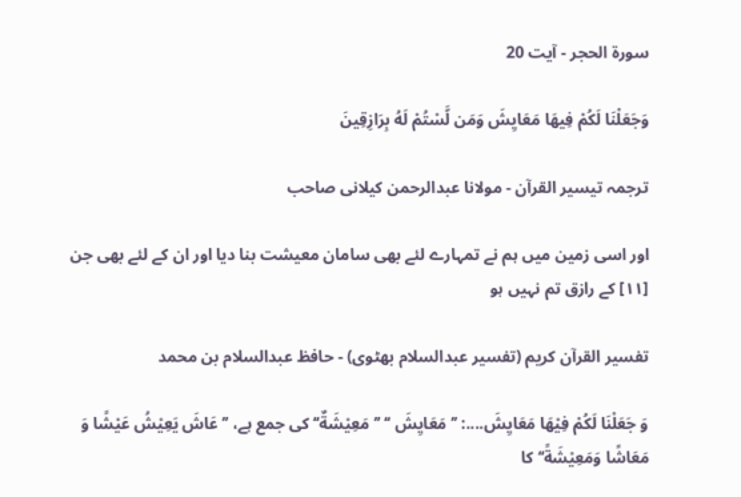سورة الحجر - آیت 20

وَجَعَلْنَا لَكُمْ فِيهَا مَعَايِشَ وَمَن لَّسْتُمْ لَهُ بِرَازِقِينَ

ترجمہ تیسیر القرآن - مولانا عبدالرحمن کیلانی صاحب

اور اسی زمین میں ہم نے تمہارے لئے بھی سامان معیشت بنا دیا اور ان کے لئے بھی جن [١١] کے رازق تم نہیں ہو

تفسیر القرآن کریم (تفسیر عبدالسلام بھٹوی) - حافظ عبدالسلام بن محمد

وَ جَعَلْنَا لَكُمْ فِيْهَا مَعَايِشَ....: ’’ مَعَايِشَ ‘‘ ’’مَعِيْشَةٌ‘‘ کی جمع ہے، ’’عَاشَ يَعِيْشُ عَيْشًا وَ مَعَاشًا وَمَعِيْشَةً‘‘ کا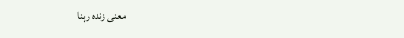معنی زندہ رہنا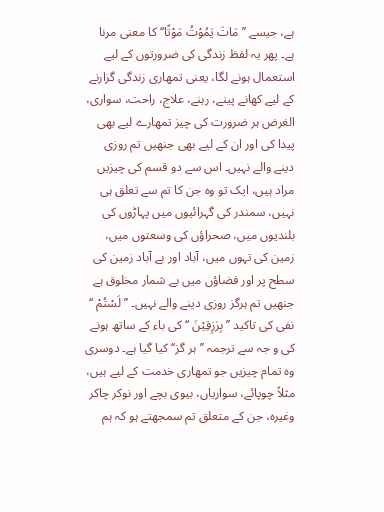ہے، جیسے ’’مَاتَ يَمُوْتُ مَوْتًا‘‘ کا معنی مرنا ہے۔ پھر یہ لفظ زندگی کی ضرورتوں کے لیے استعمال ہونے لگا، یعنی تمھاری زندگی گزارنے کے لیے کھانے پینے، رہنے، علاج، راحت، سواری، الغرض ہر ضرورت کی چیز تمھارے لیے بھی پیدا کی اور ان کے لیے بھی جنھیں تم روزی دینے والے نہیں۔ اس سے دو قسم کی چیزیں مراد ہیں، ایک تو وہ جن کا تم سے تعلق ہی نہیں، سمندر کی گہرائیوں میں پہاڑوں کی بلندیوں میں، صحراؤں کی وسعتوں میں، زمین کی تہوں میں، آباد اور بے آباد زمین کی سطح پر اور فضاؤں میں بے شمار مخلوق ہے جنھیں تم ہرگز روزی دینے والے نہیں۔ ’’ لَسْتُمْ ‘‘ نفی کی تاکید ’’ بِرٰزِقِيْنَ ‘‘ کی باء کے ساتھ ہونے کی و جہ سے ترجمہ ’’ہر گز‘‘ کیا گیا ہے۔ دوسری وہ تمام چیزیں جو تمھاری خدمت کے لیے ہیں، مثلاً چوپائے، سواریاں، بیوی بچے اور نوکر چاکر وغیرہ، جن کے متعلق تم سمجھتے ہو کہ ہم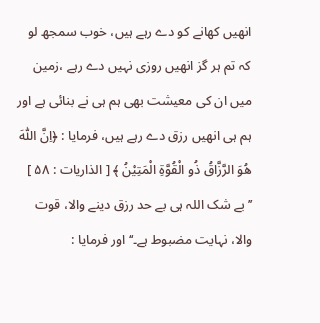انھیں کھانے کو دے رہے ہیں، خوب سمجھ لو کہ تم ہر گز انھیں روزی نہیں دے رہے ،زمین میں ان کی معیشت بھی ہم ہی نے بنائی ہے اور ہم ہی انھیں رزق دے رہے ہیں، فرمایا : ﴿اِنَّ اللّٰهَ هُوَ الرَّزَّاقُ ذُو الْقُوَّةِ الْمَتِيْنُ ﴾ [ الذاریات : ۵۸ ] ’’بے شک اللہ ہی بے حد رزق دینے والا، قوت والا، نہایت مضبوط ہے۔‘‘ اور فرمایا :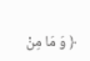﴿ وَ مَا مِنْ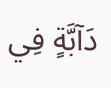دَآبَّةٍ فِي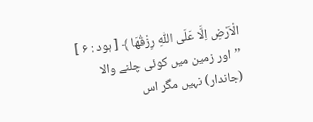الْاَرْضِ اِلَّا عَلَى اللّٰهِ رِزْقُهَا ﴾ [ ہود : ۶ ] ’’اور زمین میں کوئی چلنے والا (جاندار) نہیں مگر اس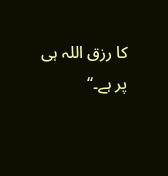کا رزق اللہ ہی پر ہے۔‘‘